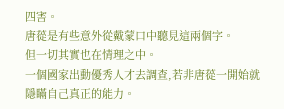四害。
唐蓯是有些意外從戴蒙口中聽見這兩個字。
但一切其實也在情理之中。
一個國家出動優秀人才去調查,若非唐蓯一開始就隱瞞自己真正的能力。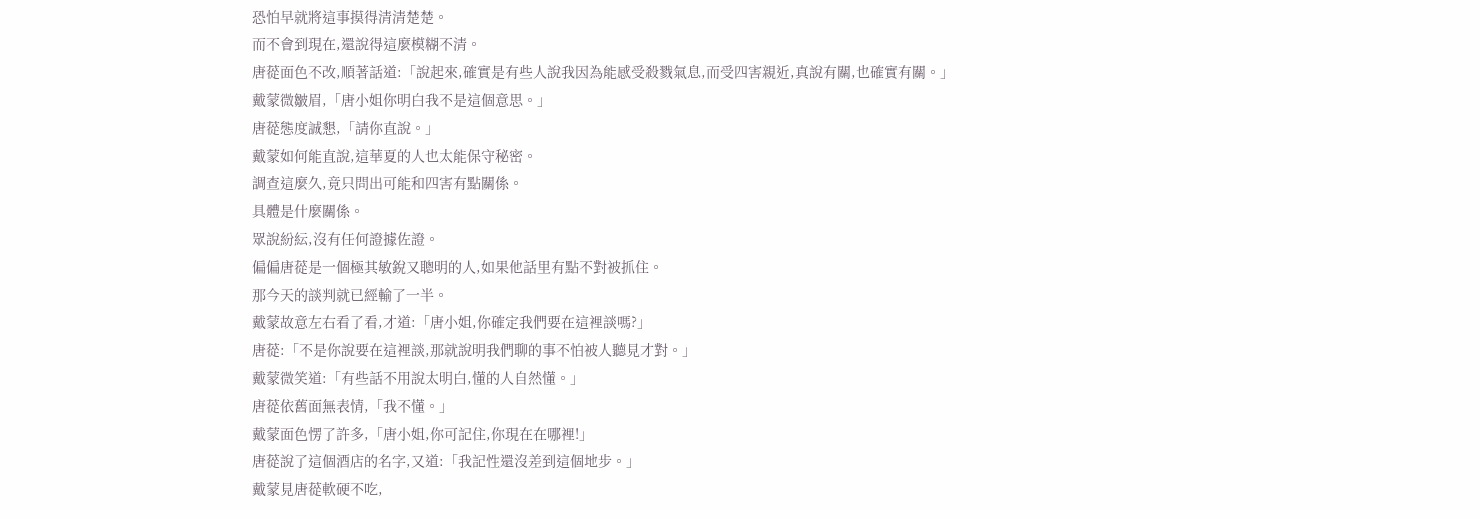恐怕早就將這事摸得清清楚楚。
而不會到現在,還說得這麼模糊不清。
唐蓯面色不改,順著話道:「說起來,確實是有些人說我因為能感受殺戮氣息,而受四害親近,真說有關,也確實有關。」
戴蒙微皺眉,「唐小姐你明白我不是這個意思。」
唐蓯態度誠懇,「請你直說。」
戴蒙如何能直說,這華夏的人也太能保守秘密。
調查這麼久,竟只問出可能和四害有點關係。
具體是什麼關係。
眾說紛紜,沒有任何證據佐證。
偏偏唐蓯是一個極其敏銳又聰明的人,如果他話里有點不對被抓住。
那今天的談判就已經輸了一半。
戴蒙故意左右看了看,才道:「唐小姐,你確定我們要在這裡談嗎?」
唐蓯:「不是你說要在這裡談,那就說明我們聊的事不怕被人聽見才對。」
戴蒙微笑道:「有些話不用說太明白,懂的人自然懂。」
唐蓯依舊面無表情,「我不懂。」
戴蒙面色愣了許多,「唐小姐,你可記住,你現在在哪裡!」
唐蓯說了這個酒店的名字,又道:「我記性還沒差到這個地步。」
戴蒙見唐蓯軟硬不吃,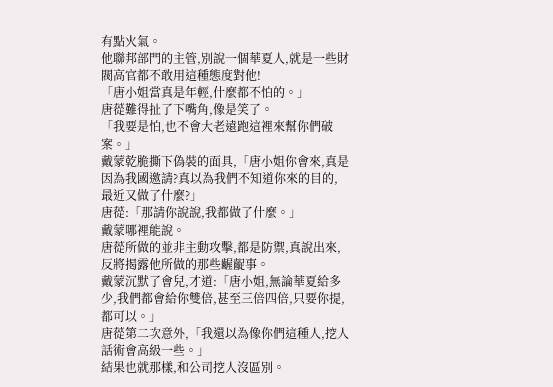有點火氣。
他聯邦部門的主管,別說一個華夏人,就是一些財閥高官都不敢用這種態度對他!
「唐小姐當真是年輕,什麼都不怕的。」
唐蓯難得扯了下嘴角,像是笑了。
「我要是怕,也不會大老遠跑這裡來幫你們破案。」
戴蒙乾脆撕下偽裝的面具,「唐小姐你會來,真是因為我國邀請?真以為我們不知道你來的目的,最近又做了什麼?」
唐蓯:「那請你說說,我都做了什麼。」
戴蒙哪裡能說。
唐蓯所做的並非主動攻擊,都是防禦,真說出來,反將揭露他所做的那些齷齪事。
戴蒙沉默了會兒,才道:「唐小姐,無論華夏給多少,我們都會給你雙倍,甚至三倍四倍,只要你提,都可以。」
唐蓯第二次意外,「我還以為像你們這種人,挖人話術會高級一些。」
結果也就那樣,和公司挖人沒區別。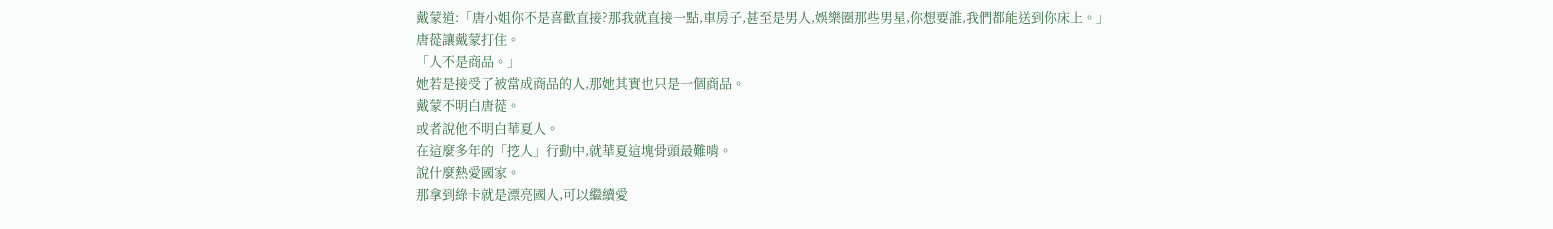戴蒙道:「唐小姐你不是喜歡直接?那我就直接一點,車房子,甚至是男人,娛樂圈那些男星,你想要誰,我們都能送到你床上。」
唐蓯讓戴蒙打住。
「人不是商品。」
她若是接受了被當成商品的人,那她其實也只是一個商品。
戴蒙不明白唐蓯。
或者說他不明白華夏人。
在這麼多年的「挖人」行動中,就華夏這塊骨頭最難啃。
說什麼熱愛國家。
那拿到綠卡就是漂亮國人,可以繼續愛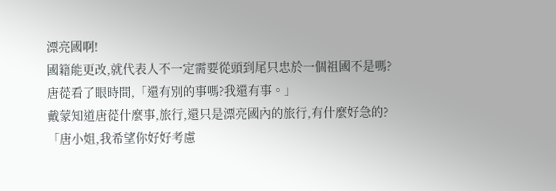漂亮國啊!
國籍能更改,就代表人不一定需要從頭到尾只忠於一個祖國不是嗎?
唐蓯看了眼時間,「還有別的事嗎?我還有事。」
戴蒙知道唐蓯什麼事,旅行,還只是漂亮國內的旅行,有什麼好急的?
「唐小姐,我希望你好好考慮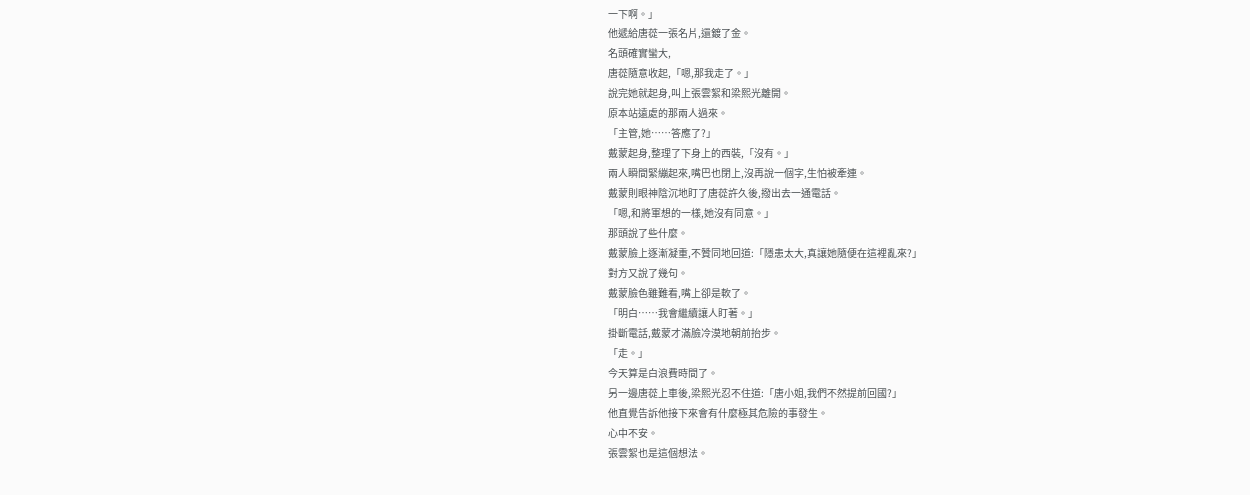一下啊。」
他遞給唐蓯一張名片,還鍍了金。
名頭確實蠻大,
唐蓯隨意收起,「嗯,那我走了。」
說完她就起身,叫上張雲絮和梁熙光離開。
原本站遠處的那兩人過來。
「主管,她……答應了?」
戴蒙起身,整理了下身上的西裝,「沒有。」
兩人瞬間緊繃起來,嘴巴也閉上,沒再說一個字,生怕被牽連。
戴蒙則眼神陰沉地盯了唐蓯許久後,撥出去一通電話。
「嗯,和將軍想的一樣,她沒有同意。」
那頭說了些什麼。
戴蒙臉上逐漸凝重,不贊同地回道:「隱患太大,真讓她隨便在這裡亂來?」
對方又說了幾句。
戴蒙臉色雖難看,嘴上卻是軟了。
「明白……我會繼續讓人盯著。」
掛斷電話,戴蒙才滿臉冷漠地朝前抬步。
「走。」
今天算是白浪費時間了。
另一邊唐蓯上車後,梁熙光忍不住道:「唐小姐,我們不然提前回國?」
他直覺告訴他接下來會有什麼極其危險的事發生。
心中不安。
張雲絮也是這個想法。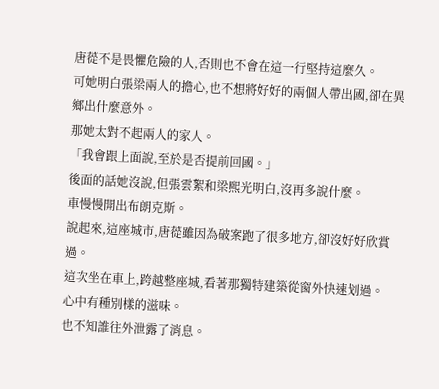唐蓯不是畏懼危險的人,否則也不會在這一行堅持這麼久。
可她明白張梁兩人的擔心,也不想將好好的兩個人帶出國,卻在異鄉出什麼意外。
那她太對不起兩人的家人。
「我會跟上面說,至於是否提前回國。」
後面的話她沒說,但張雲絮和梁熙光明白,沒再多說什麼。
車慢慢開出布朗克斯。
說起來,這座城市,唐蓯雖因為破案跑了很多地方,卻沒好好欣賞過。
這次坐在車上,跨越整座城,看著那獨特建築從窗外快速划過。
心中有種別樣的滋味。
也不知誰往外泄露了消息。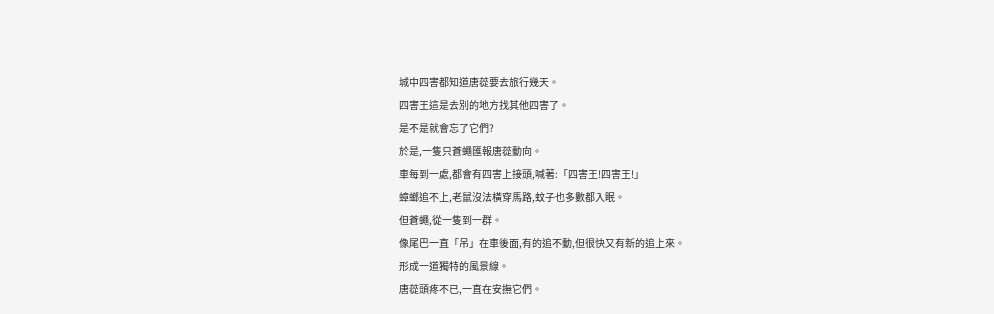城中四害都知道唐蓯要去旅行幾天。
四害王這是去別的地方找其他四害了。
是不是就會忘了它們?
於是,一隻只蒼蠅匯報唐蓯動向。
車每到一處,都會有四害上接頭,喊著:「四害王!四害王!」
蟑螂追不上,老鼠沒法橫穿馬路,蚊子也多數都入眠。
但蒼蠅,從一隻到一群。
像尾巴一直「吊」在車後面,有的追不動,但很快又有新的追上來。
形成一道獨特的風景線。
唐蓯頭疼不已,一直在安撫它們。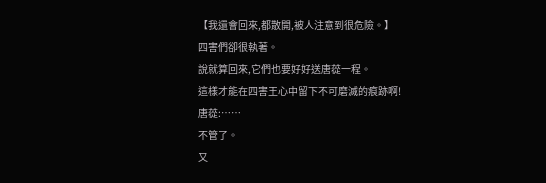【我還會回來,都散開,被人注意到很危險。】
四害們卻很執著。
說就算回來,它們也要好好送唐蓯一程。
這樣才能在四害王心中留下不可磨滅的痕跡啊!
唐蓯:……
不管了。
又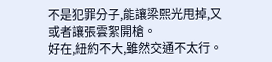不是犯罪分子,能讓梁熙光甩掉,又或者讓張雲絮開槍。
好在,紐約不大,雖然交通不太行。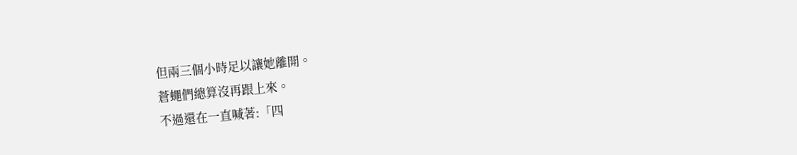但兩三個小時足以讓她離開。
蒼蠅們總算沒再跟上來。
不過還在一直喊著:「四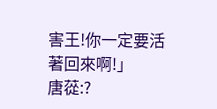害王!你一定要活著回來啊!」
唐蓯:?